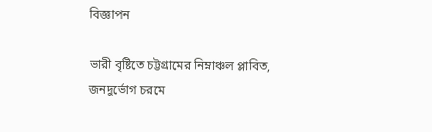বিজ্ঞাপন

ভারী বৃষ্টিতে চট্টগ্রামের নিম্নাঞ্চল প্লাবিত, জনদুর্ভোগ চরমে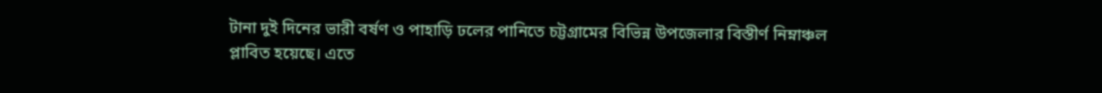টানা দুই দিনের ভারী বর্ষণ ও পাহাড়ি ঢলের পানিতে চট্টগ্রামের বিভিন্ন উপজেলার বিস্তীর্ণ নিম্নাঞ্চল প্লাবিত হয়েছে। এতে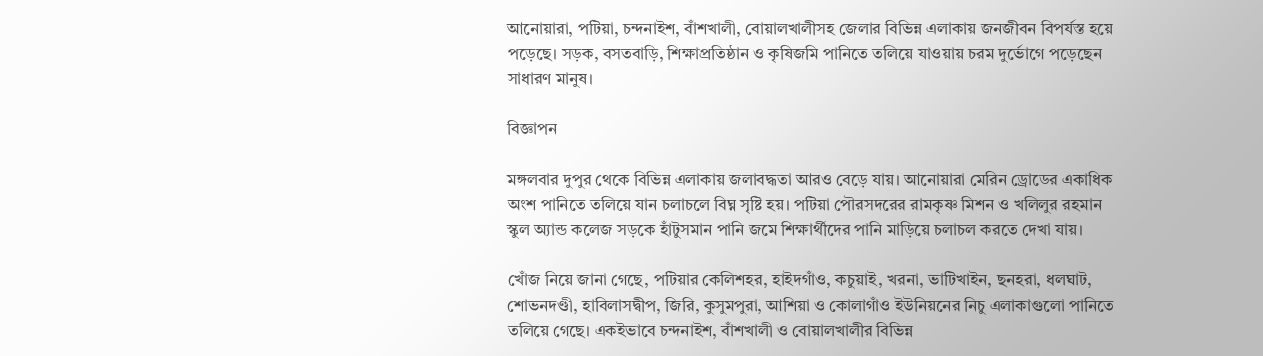আনোয়ারা, পটিয়া, চন্দনাইশ, বাঁশখালী, বোয়ালখালীসহ জেলার বিভিন্ন এলাকায় জনজীবন বিপর্যস্ত হয়ে পড়েছে। সড়ক, বসতবাড়ি, শিক্ষাপ্রতিষ্ঠান ও কৃষিজমি পানিতে তলিয়ে যাওয়ায় চরম দুর্ভোগে পড়েছেন সাধারণ মানুষ।

বিজ্ঞাপন

মঙ্গলবার দুপুর থেকে বিভিন্ন এলাকায় জলাবদ্ধতা আরও বেড়ে যায়। আনোয়ারা মেরিন ড্রোডের একাধিক অংশ পানিতে তলিয়ে যান চলাচলে বিঘ্ন সৃষ্টি হয়। পটিয়া পৌরসদরের রামকৃষ্ণ মিশন ও খলিলুর রহমান স্কুল অ্যান্ড কলেজ সড়কে হাঁটুসমান পানি জমে শিক্ষার্থীদের পানি মাড়িয়ে চলাচল করতে দেখা যায়।

খোঁজ নিয়ে জানা গেছে, পটিয়ার কেলিশহর, হাইদগাঁও, কচুয়াই, খরনা, ভাটিখাইন, ছনহরা, ধলঘাট, শোভনদণ্ডী, হাবিলাসদ্বীপ, জিরি, কুসুমপুরা, আশিয়া ও কোলাগাঁও ইউনিয়নের নিচু এলাকাগুলো পানিতে তলিয়ে গেছে। একইভাবে চন্দনাইশ, বাঁশখালী ও বোয়ালখালীর বিভিন্ন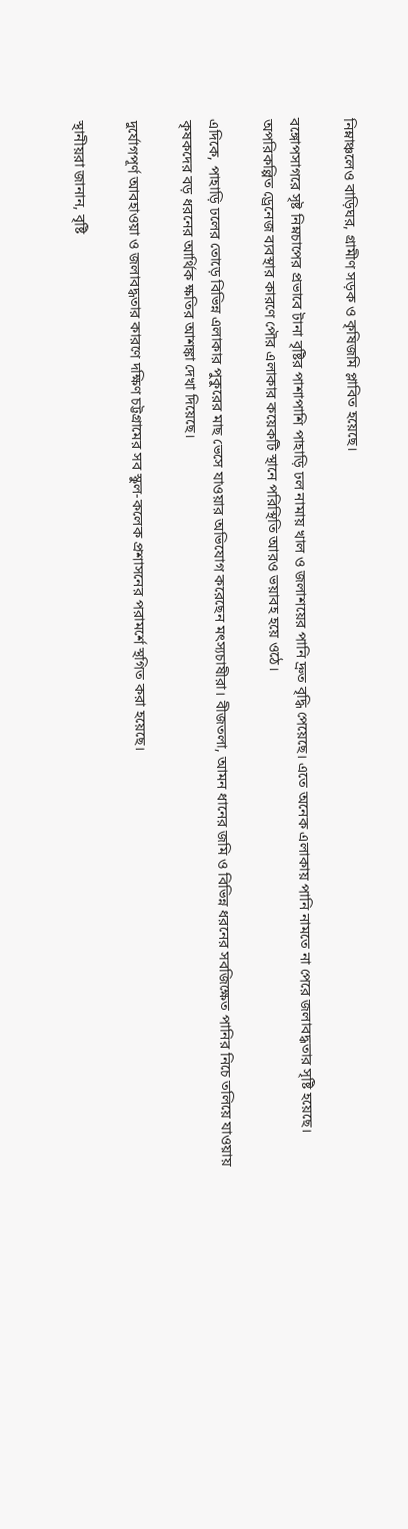নিম্নাঞ্চলেও বাড়িঘর, গ্রামীণ সড়ক ও কৃষিজমি প্লাবিত হয়েছে।

বঙ্গোপসাগরে সৃষ্ট নিম্নচাপের প্রভাবে টানা বৃষ্টির পাশাপাশি পাহাড়ি ঢল নামায় খাল ও জলাশয়ের পানি দ্রুত বৃদ্ধি পেয়েছে। এতে অনেক এলাকায় পানি নামতে না পেরে জলাবদ্ধতার সৃষ্টি হয়েছে। অপরিকল্পিত ড্রেনেজ ব্যবস্থার কারণে পৌর এলাকার কয়েকটি স্থানে পরিস্থিতি আরও ভয়াবহ হয়ে ওঠে।

এদিকে, পাহাড়ি ঢলের তোড়ে বিভিন্ন এলাকার পুকুরের মাছ ভেসে যাওয়ার অভিযোগ করেছেন মৎস্যচাষীরা। বীজতলা, আমন ধানের জমি ও বিভিন্ন ধরনের সবজিক্ষেত পানির নিচে তলিয়ে যাওয়ায় কৃষকদের বড় ধরনের আর্থিক ক্ষতির আশঙ্কা দেখা দিয়েছে।

দুর্যোগপূর্ণ আবহাওয়া ও জলাবদ্ধতার কারণে দক্ষিণ চট্টগ্রামের সব স্কুল-কলেক প্রশাসনের পরামর্শে স্থগিত করা হয়েছে।

স্থানীয়রা জানান, বৃষ্টি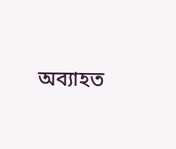অব্যাহত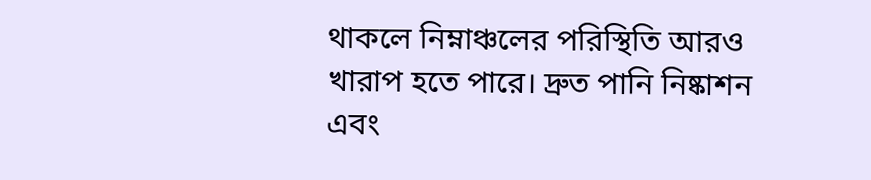থাকলে নিম্নাঞ্চলের পরিস্থিতি আরও খারাপ হতে পারে। দ্রুত পানি নিষ্কাশন এবং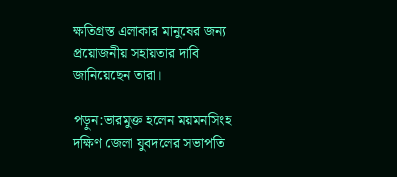ক্ষতিগ্রস্ত এলাকার মানুষের জন্য প্রয়োজনীয় সহায়তার দাবি জানিয়েছেন তারা।

পড়ুন:ভারমুক্ত হলেন ময়মনসিংহ দক্ষিণ জেলা যুবদলের সভাপতি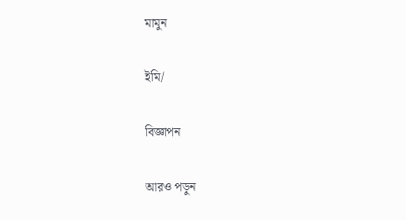মামুন

ইমি/

বিজ্ঞাপন

আরও পড়ুন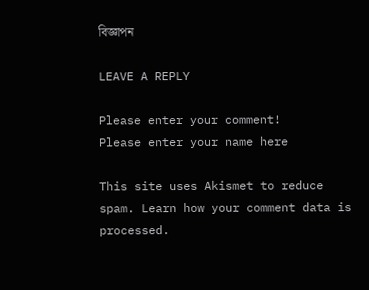বিজ্ঞাপন

LEAVE A REPLY

Please enter your comment!
Please enter your name here

This site uses Akismet to reduce spam. Learn how your comment data is processed.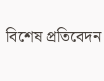বিশেষ প্রতিবেদন